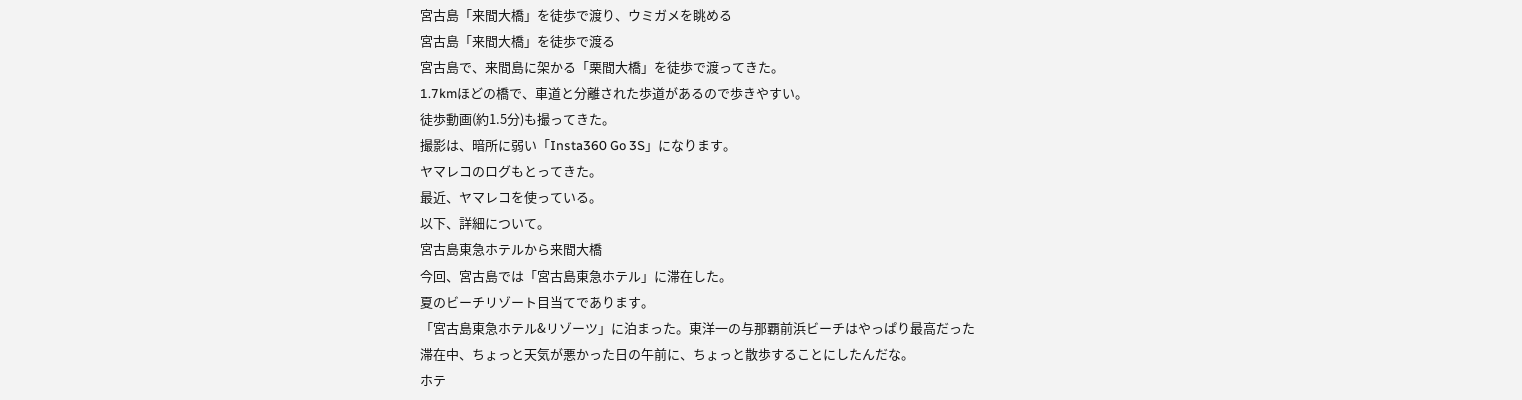宮古島「来間大橋」を徒歩で渡り、ウミガメを眺める
宮古島「来間大橋」を徒歩で渡る
宮古島で、来間島に架かる「栗間大橋」を徒歩で渡ってきた。
1.7kmほどの橋で、車道と分離された歩道があるので歩きやすい。
徒歩動画(約1.5分)も撮ってきた。
撮影は、暗所に弱い「Insta360 Go 3S」になります。
ヤマレコのログもとってきた。
最近、ヤマレコを使っている。
以下、詳細について。
宮古島東急ホテルから来間大橋
今回、宮古島では「宮古島東急ホテル」に滞在した。
夏のビーチリゾート目当てであります。
「宮古島東急ホテル&リゾーツ」に泊まった。東洋一の与那覇前浜ビーチはやっぱり最高だった
滞在中、ちょっと天気が悪かった日の午前に、ちょっと散歩することにしたんだな。
ホテ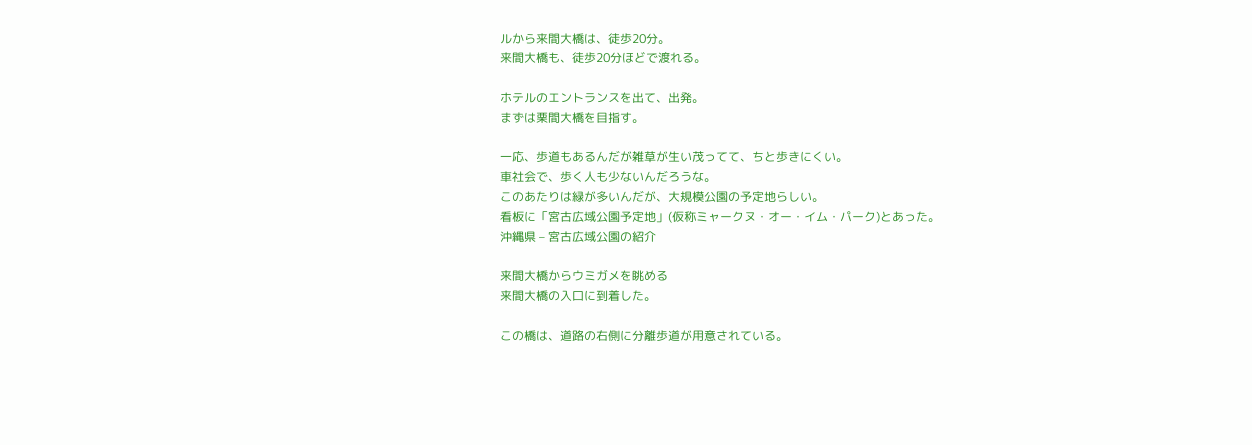ルから来間大橋は、徒歩20分。
来間大橋も、徒歩20分ほどで渡れる。

ホテルのエントランスを出て、出発。
まずは栗間大橋を目指す。

一応、歩道もあるんだが雑草が生い茂ってて、ちと歩きにくい。
車社会で、歩く人も少ないんだろうな。
このあたりは緑が多いんだが、大規模公園の予定地らしい。
看板に「宮古広域公園予定地」(仮称ミャークヌ・オー・イム・パーク)とあった。
沖縄県 – 宮古広域公園の紹介

来間大橋からウミガメを眺める
来間大橋の入口に到着した。

この橋は、道路の右側に分離歩道が用意されている。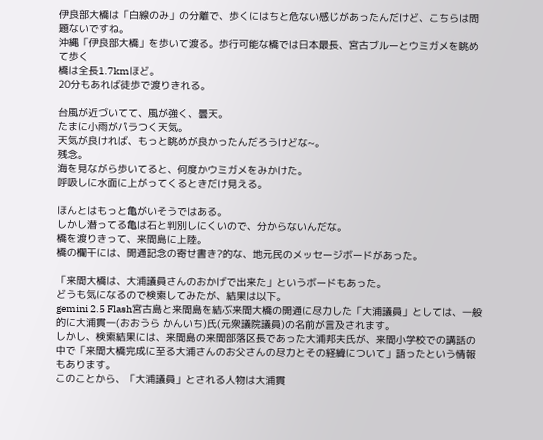伊良部大橋は「白線のみ」の分離で、歩くにはちと危ない感じがあったんだけど、こちらは問題ないですね。
沖縄「伊良部大橋」を歩いて渡る。歩行可能な橋では日本最長、宮古ブルーとウミガメを眺めて歩く
橋は全長1.7kmほど。
20分もあれば徒歩で渡りきれる。

台風が近づいてて、風が強く、曇天。
たまに小雨がパラつく天気。
天気が良ければ、もっと眺めが良かったんだろうけどな~。
残念。
海を見ながら歩いてると、何度かウミガメをみかけた。
呼吸しに水面に上がってくるときだけ見える。

ほんとはもっと亀がいそうではある。
しかし潜ってる亀は石と判別しにくいので、分からないんだな。
橋を渡りきって、来間島に上陸。
橋の欄干には、開通記念の寄せ書き?的な、地元民のメッセージボードがあった。

「来間大橋は、大浦議員さんのおかげで出来た」というボードもあった。
どうも気になるので検索してみたが、結果は以下。
gemini 2.5 Flash宮古島と来間島を結ぶ来間大橋の開通に尽力した「大浦議員」としては、一般的に大浦貫一(おおうら かんいち)氏(元衆議院議員)の名前が言及されます。
しかし、検索結果には、来間島の来間部落区長であった大浦邦夫氏が、来間小学校での講話の中で「来間大橋完成に至る大浦さんのお父さんの尽力とその経緯について」語ったという情報もあります。
このことから、「大浦議員」とされる人物は大浦貫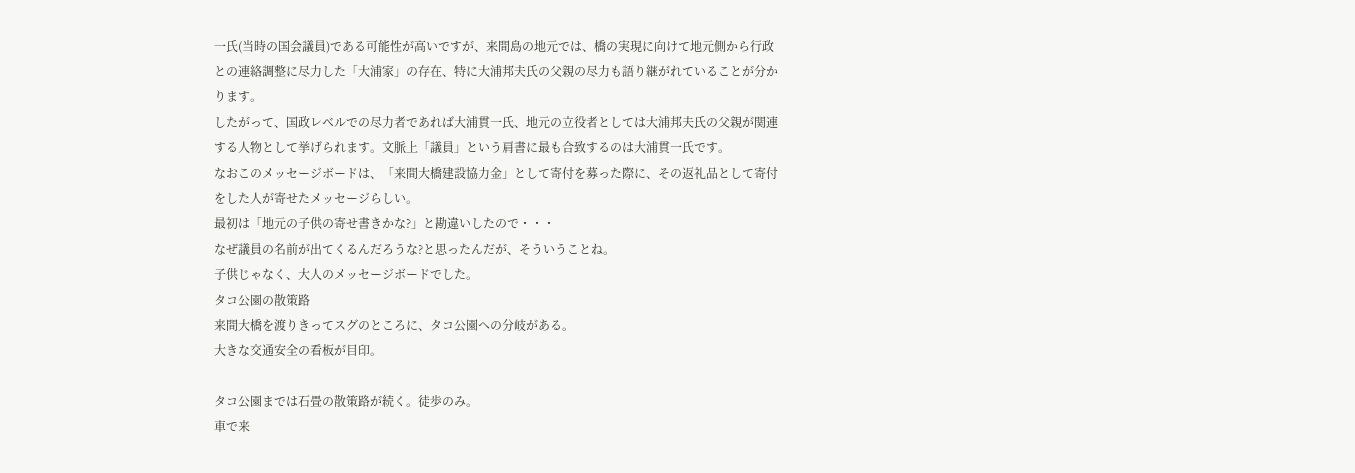一氏(当時の国会議員)である可能性が高いですが、来間島の地元では、橋の実現に向けて地元側から行政との連絡調整に尽力した「大浦家」の存在、特に大浦邦夫氏の父親の尽力も語り継がれていることが分かります。
したがって、国政レベルでの尽力者であれば大浦貫一氏、地元の立役者としては大浦邦夫氏の父親が関連する人物として挙げられます。文脈上「議員」という肩書に最も合致するのは大浦貫一氏です。
なおこのメッセージボードは、「来間大橋建設協力金」として寄付を募った際に、その返礼品として寄付をした人が寄せたメッセージらしい。
最初は「地元の子供の寄せ書きかな?」と勘違いしたので・・・
なぜ議員の名前が出てくるんだろうな?と思ったんだが、そういうことね。
子供じゃなく、大人のメッセージボードでした。
タコ公園の散策路
来間大橋を渡りきってスグのところに、タコ公園への分岐がある。
大きな交通安全の看板が目印。

タコ公園までは石畳の散策路が続く。徒歩のみ。
車で来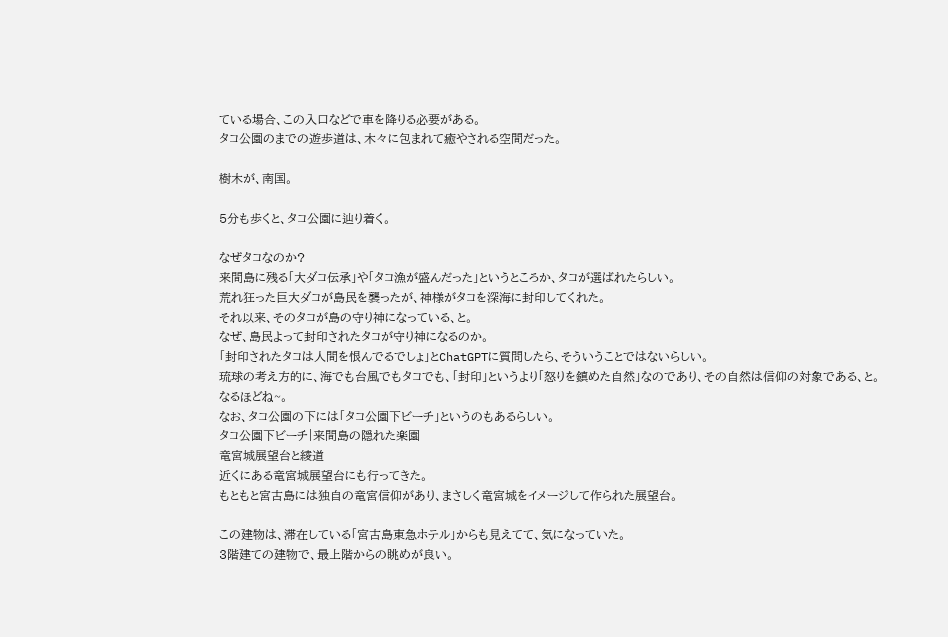ている場合、この入口などで車を降りる必要がある。
タコ公園のまでの遊歩道は、木々に包まれて癒やされる空間だった。

樹木が、南国。

5分も歩くと、タコ公園に辿り着く。

なぜタコなのか?
来間島に残る「大ダコ伝承」や「タコ漁が盛んだった」というところか、タコが選ばれたらしい。
荒れ狂った巨大ダコが島民を襲ったが、神様がタコを深海に封印してくれた。
それ以来、そのタコが島の守り神になっている、と。
なぜ、島民よって封印されたタコが守り神になるのか。
「封印されたタコは人間を恨んでるでしょ」とChatGPTに質問したら、そういうことではないらしい。
琉球の考え方的に、海でも台風でもタコでも、「封印」というより「怒りを鎮めた自然」なのであり、その自然は信仰の対象である、と。
なるほどね~。
なお、タコ公園の下には「タコ公園下ビーチ」というのもあるらしい。
タコ公園下ビーチ|来間島の隠れた楽園
竜宮城展望台と綾道
近くにある竜宮城展望台にも行ってきた。
もともと宮古島には独自の竜宮信仰があり、まさしく竜宮城をイメージして作られた展望台。

この建物は、滞在している「宮古島東急ホテル」からも見えてて、気になっていた。
3階建ての建物で、最上階からの眺めが良い。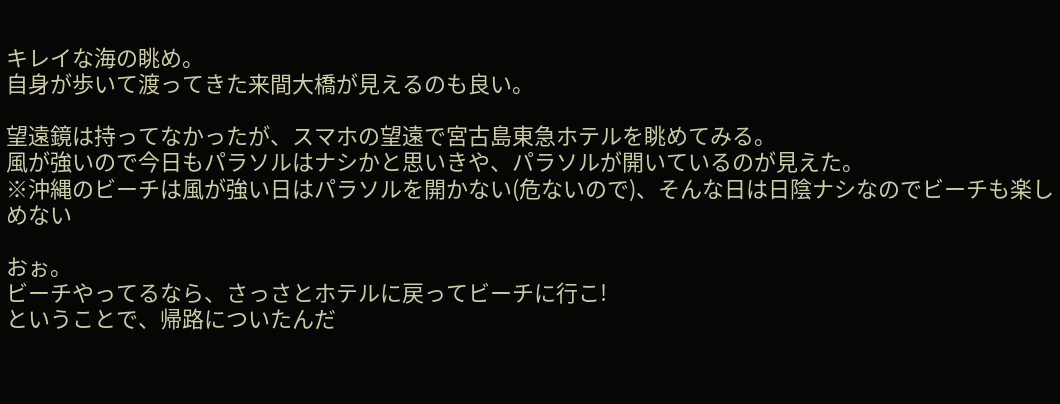キレイな海の眺め。
自身が歩いて渡ってきた来間大橋が見えるのも良い。

望遠鏡は持ってなかったが、スマホの望遠で宮古島東急ホテルを眺めてみる。
風が強いので今日もパラソルはナシかと思いきや、パラソルが開いているのが見えた。
※沖縄のビーチは風が強い日はパラソルを開かない(危ないので)、そんな日は日陰ナシなのでビーチも楽しめない

おぉ。
ビーチやってるなら、さっさとホテルに戻ってビーチに行こ!
ということで、帰路についたんだ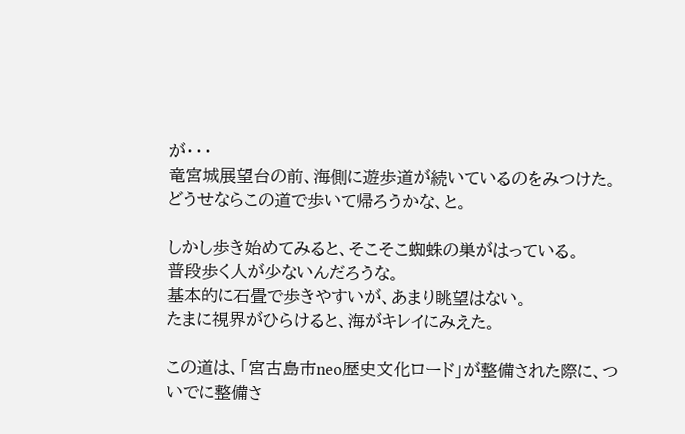が・・・
竜宮城展望台の前、海側に遊歩道が続いているのをみつけた。
どうせならこの道で歩いて帰ろうかな、と。

しかし歩き始めてみると、そこそこ蜘蛛の巣がはっている。
普段歩く人が少ないんだろうな。
基本的に石畳で歩きやすいが、あまり眺望はない。
たまに視界がひらけると、海がキレイにみえた。

この道は、「宮古島市neo歴史文化ロード」が整備された際に、ついでに整備さ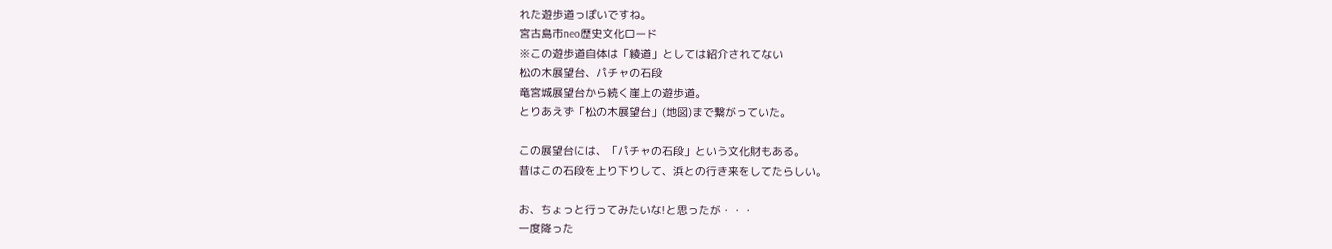れた遊歩道っぽいですね。
宮古島市neo歴史文化ロード
※この遊歩道自体は「綾道」としては紹介されてない
松の木展望台、パチャの石段
竜宮城展望台から続く崖上の遊歩道。
とりあえず「松の木展望台」(地図)まで繋がっていた。

この展望台には、「パチャの石段」という文化財もある。
昔はこの石段を上り下りして、浜との行き来をしてたらしい。

お、ちょっと行ってみたいな!と思ったが・・・
一度降った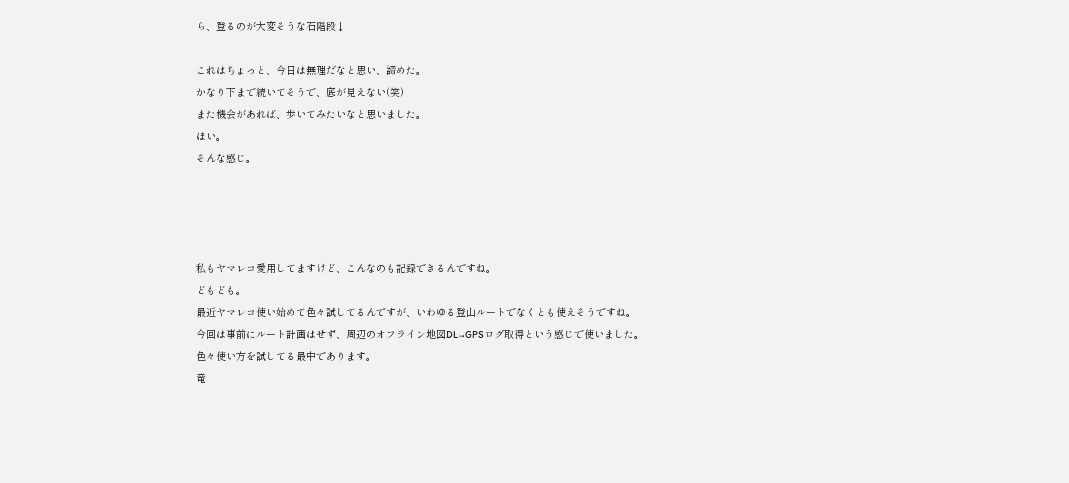ら、登るのが大変そうな石階段↓

これはちょっと、今日は無理だなと思い、諦めた。
かなり下まで続いてそうで、底が見えない(笑)
また機会があれば、歩いてみたいなと思いました。
ほい。
そんな感じ。




私もヤマレコ愛用してますけど、こんなのも記録できるんですね。
どもども。
最近ヤマレコ使い始めて色々試してるんですが、いわゆる登山ルートでなくとも使えそうですね。
今回は事前にルート計画はせず、周辺のオフライン地図DL→GPSログ取得という感じで使いました。
色々使い方を試してる最中であります。
竜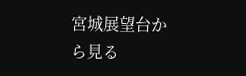宮城展望台から見る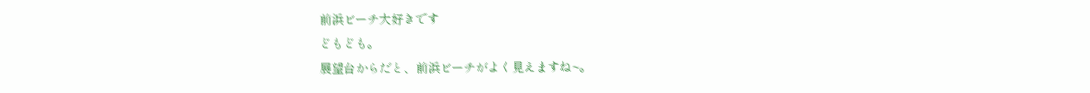前浜ビーチ大好きです
どもども。
展望台からだと、前浜ビーチがよく見えますね~。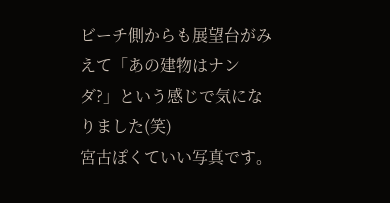ビーチ側からも展望台がみえて「あの建物はナンダ?」という感じで気になりました(笑)
宮古ぽくていい写真です。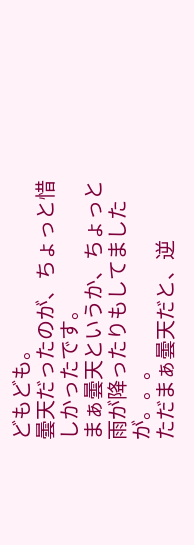どもども。
曇天だったのが、ちょっと惜しかったです。
まぁ曇天というか、ちょっと雨が降ったりもしてましたが。。。
ただまぁ曇天だと、逆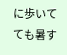に歩いてても暑す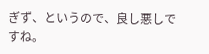ぎず、というので、良し悪しですね。